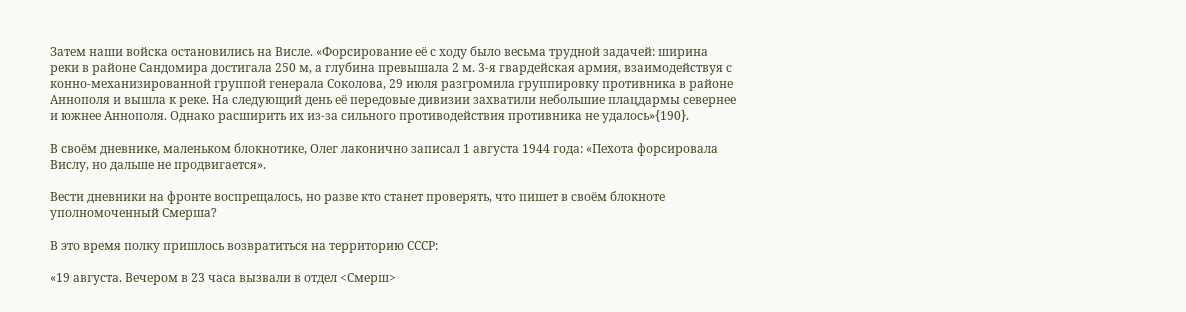Затем наши войска остановились на Висле. «Форсирование её с ходу было весьма трудной задачей: ширина реки в районе Сандомира достигала 250 м, а глубина превышала 2 м. 3-я гвардейская армия, взаимодействуя с конно-механизированной группой генерала Соколова, 29 июля разгромила группировку противника в районе Аннополя и вышла к реке. На следующий день её передовые дивизии захватили небольшие плацдармы севернее и южнее Аннополя. Однако расширить их из-за сильного противодействия противника не удалось»{190}.

В своём дневнике, маленьком блокнотике, Олег лаконично записал 1 августа 1944 года: «Пехота форсировала Вислу, но дальше не продвигается».

Вести дневники на фронте воспрещалось, но разве кто станет проверять, что пишет в своём блокноте уполномоченный Смерша?

В это время полку пришлось возвратиться на территорию СССР:

«19 августа. Вечером в 23 часа вызвали в отдел <Смерш>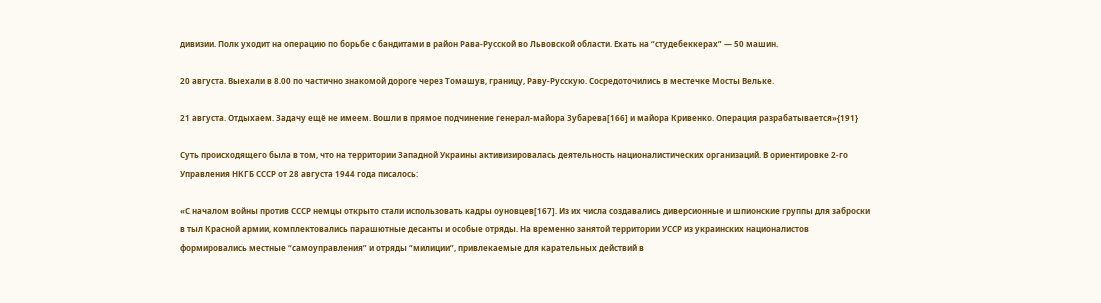дивизии. Полк уходит на операцию по борьбе с бандитами в район Рава-Русской во Львовской области. Ехать на “студебеккерах” — 50 машин.

20 августа. Выехали в 8.00 по частично знакомой дороге через Томашув, границу, Раву-Русскую. Сосредоточились в местечке Мосты Вельке.

21 августа. Отдыхаем. Задачу ещё не имеем. Вошли в прямое подчинение генерал-майора Зубарева[166] и майора Кривенко. Операция разрабатывается»{191}

Суть происходящего была в том, что на территории Западной Украины активизировалась деятельность националистических организаций. В ориентировке 2-го Управления НКГБ СССР от 28 августа 1944 года писалось:

«С началом войны против СССР немцы открыто стали использовать кадры оуновцев[167]. Из их числа создавались диверсионные и шпионские группы для заброски в тыл Красной армии, комплектовались парашютные десанты и особые отряды. На временно занятой территории УССР из украинских националистов формировались местные “самоуправления” и отряды “милиции”, привлекаемые для карательных действий в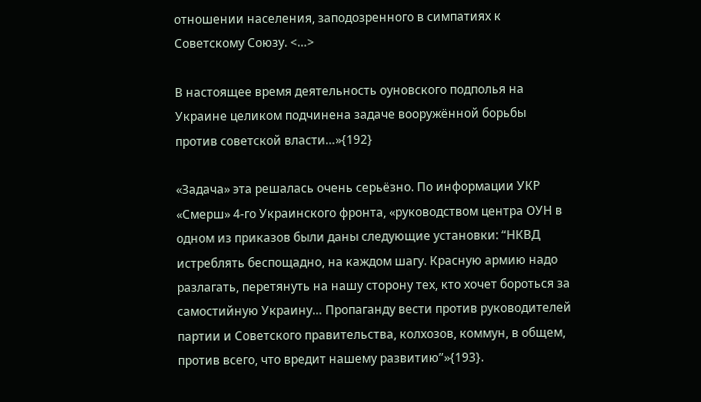отношении населения, заподозренного в симпатиях к Советскому Союзу. <…>

В настоящее время деятельность оуновского подполья на Украине целиком подчинена задаче вооружённой борьбы против советской власти…»{192}

«Задача» эта решалась очень серьёзно. По информации УКР «Смерш» 4-го Украинского фронта, «руководством центра ОУН в одном из приказов были даны следующие установки: “НКВД истреблять беспощадно, на каждом шагу. Красную армию надо разлагать, перетянуть на нашу сторону тех, кто хочет бороться за самостийную Украину… Пропаганду вести против руководителей партии и Советского правительства, колхозов, коммун, в общем, против всего, что вредит нашему развитию”»{193}.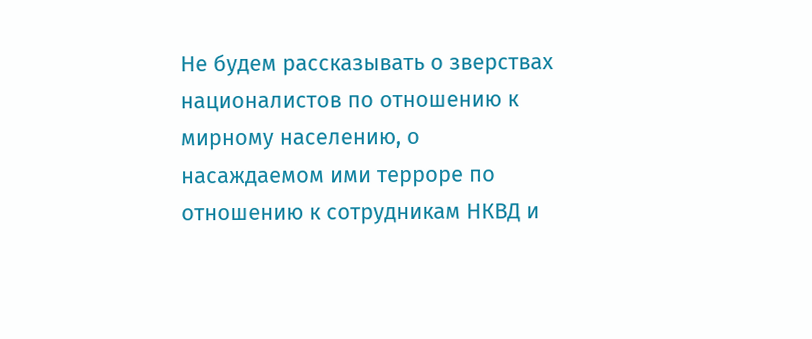Не будем рассказывать о зверствах националистов по отношению к мирному населению, о насаждаемом ими терроре по отношению к сотрудникам НКВД и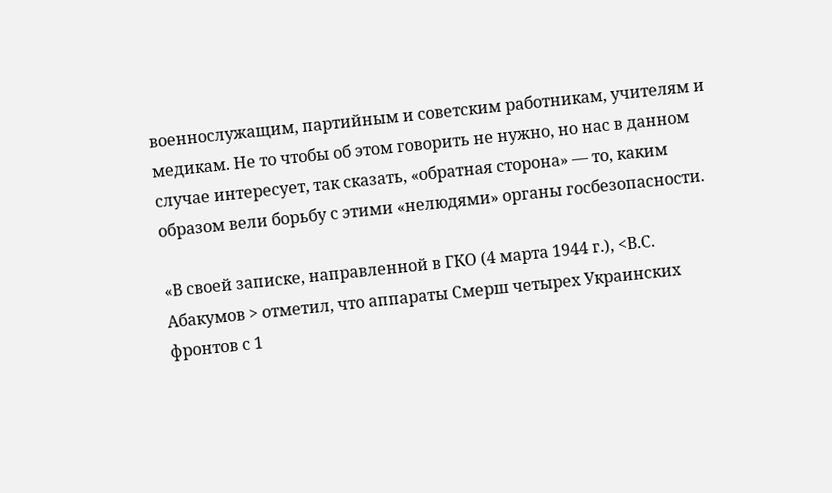военнослужащим, партийным и советским работникам, учителям и медикам. Не то чтобы об этом говорить не нужно, но нас в данном случае интересует, так сказать, «обратная сторона» — то, каким образом вели борьбу с этими «нелюдями» органы госбезопасности.

«В своей записке, направленной в ГКО (4 марта 1944 г.), <В.С. Абакумов > отметил, что аппараты Смерш четырех Украинских фронтов с 1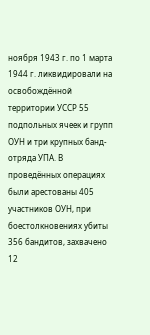ноября 1943 г. по 1 марта 1944 г. ликвидировали на освобождённой территории УССР 55 подпольных ячеек и групп ОУН и три крупных банд-отряда УПА. В проведённых операциях были арестованы 405 участников ОУН, при боестолкновениях убиты 356 бандитов, захвачено 12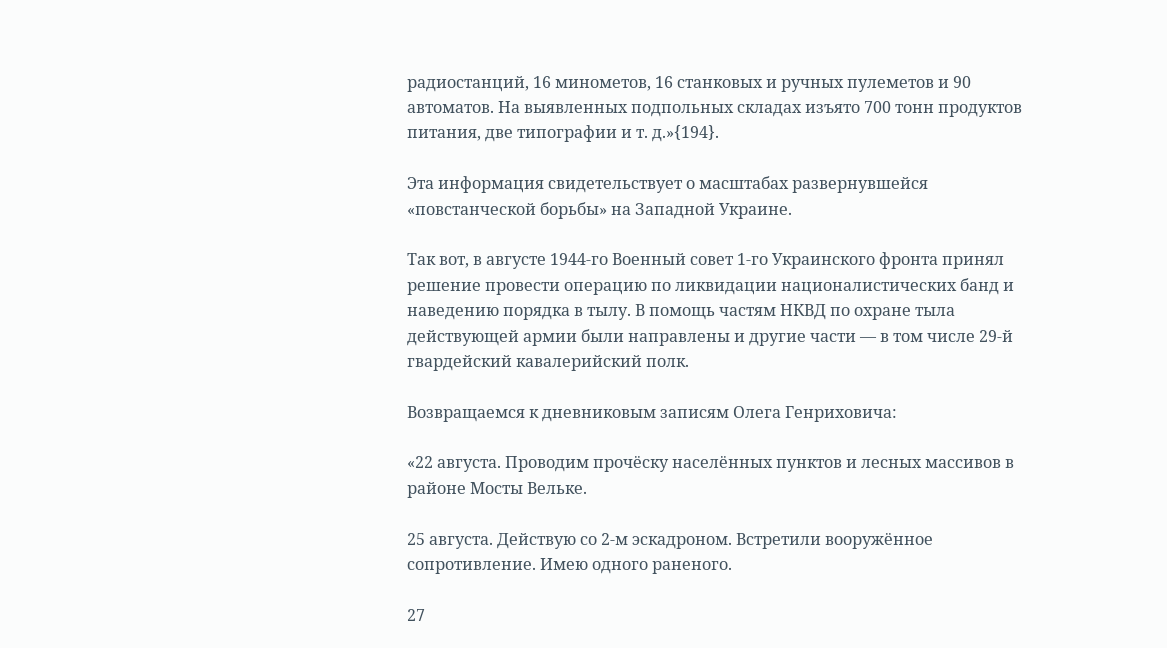радиостанций, 16 минометов, 16 станковых и ручных пулеметов и 90 автоматов. На выявленных подпольных складах изъято 700 тонн продуктов питания, две типографии и т. д.»{194}.

Эта информация свидетельствует о масштабах развернувшейся «повстанческой борьбы» на Западной Украине.

Так вот, в августе 1944-го Военный совет 1-го Украинского фронта принял решение провести операцию по ликвидации националистических банд и наведению порядка в тылу. В помощь частям НКВД по охране тыла действующей армии были направлены и другие части — в том числе 29-й гвардейский кавалерийский полк.

Возвращаемся к дневниковым записям Олега Генриховича:

«22 августа. Проводим прочёску населённых пунктов и лесных массивов в районе Мосты Вельке.

25 августа. Действую со 2-м эскадроном. Встретили вооружённое сопротивление. Имею одного раненого.

27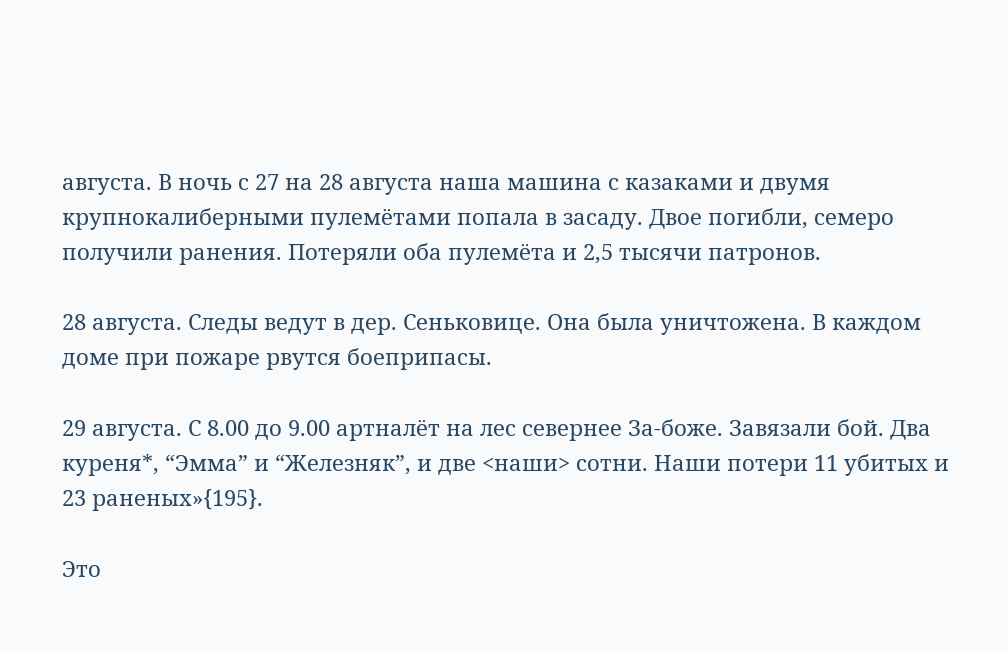августа. В ночь с 27 на 28 августа наша машина с казаками и двумя крупнокалиберными пулемётами попала в засаду. Двое погибли, семеро получили ранения. Потеряли оба пулемёта и 2,5 тысячи патронов.

28 августа. Следы ведут в дер. Сеньковице. Она была уничтожена. В каждом доме при пожаре рвутся боеприпасы.

29 августа. С 8.00 до 9.00 артналёт на лес севернее За-боже. Завязали бой. Два куреня*, “Эмма” и “Железняк”, и две <наши> сотни. Наши потери 11 убитых и 23 раненых»{195}.

Это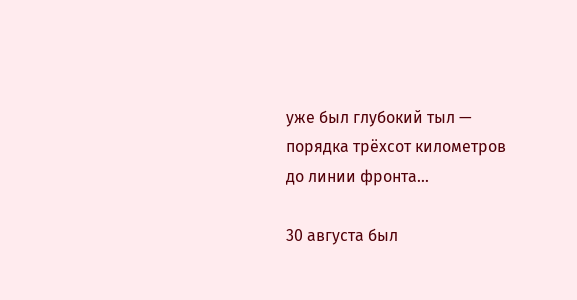уже был глубокий тыл — порядка трёхсот километров до линии фронта…

30 августа был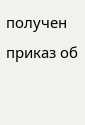получен приказ об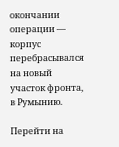окончании операции — корпус перебрасывался на новый участок фронта, в Румынию.

Перейти на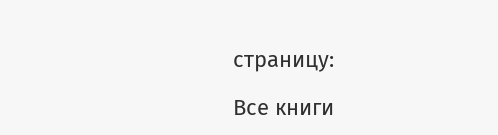страницу:

Все книги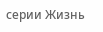серии Жизнь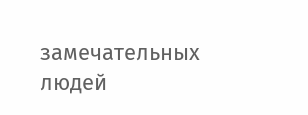замечательных людей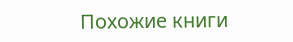Похожие книги